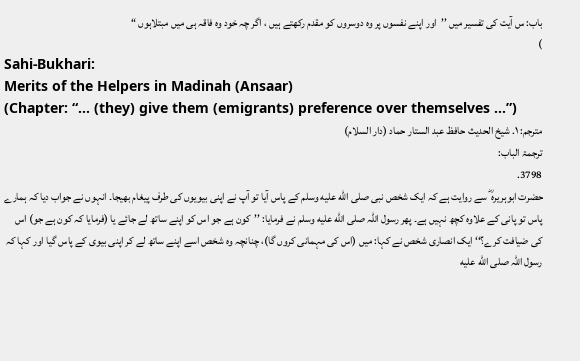باب: س آیت کی تفسیر میں ’’اور اپنے نفسوں پر وہ دوسروں کو مقدم رکھتے ہیں ، اگر چہ خود وہ فاقہ ہی میں مبتلاہوں “
)
Sahi-Bukhari:
Merits of the Helpers in Madinah (Ansaar)
(Chapter: “... (they) give them (emigrants) preference over themselves ...”)
مترجم: ١. شیخ الحدیث حافظ عبد الستار حماد (دار السلام)
ترجمۃ الباب:
3798.
حضرت ابوہریرہ ؓ سے روایت ہے کہ ایک شخص نبی صلى الله عليه وسلم کے پاس آیا تو آپ نے اپنی بیویوں کی طرف پیغام بھیجا۔ انہوں نے جواب دیا کہ ہمارے پاس تو پانی کے علاوہ کچھ نہیں ہے۔ پھر رسول اللہ صلى الله عليه وسلم نے فرمایا: ’’کون ہے جو اس کو اپنے ساتھ لے جائے یا (فرمایا کہ کون ہے جو) اس کی ضیافت کرے؟‘‘ ایک انصاری شخص نے کہا: میں (اس کی مہمانی کروں گا)، چنانچہ وہ شخص اسے اپنے ساتھ لے کر اپنی بیوی کے پاس گیا اور کہا کہ رسول اللہ صلى الله عليه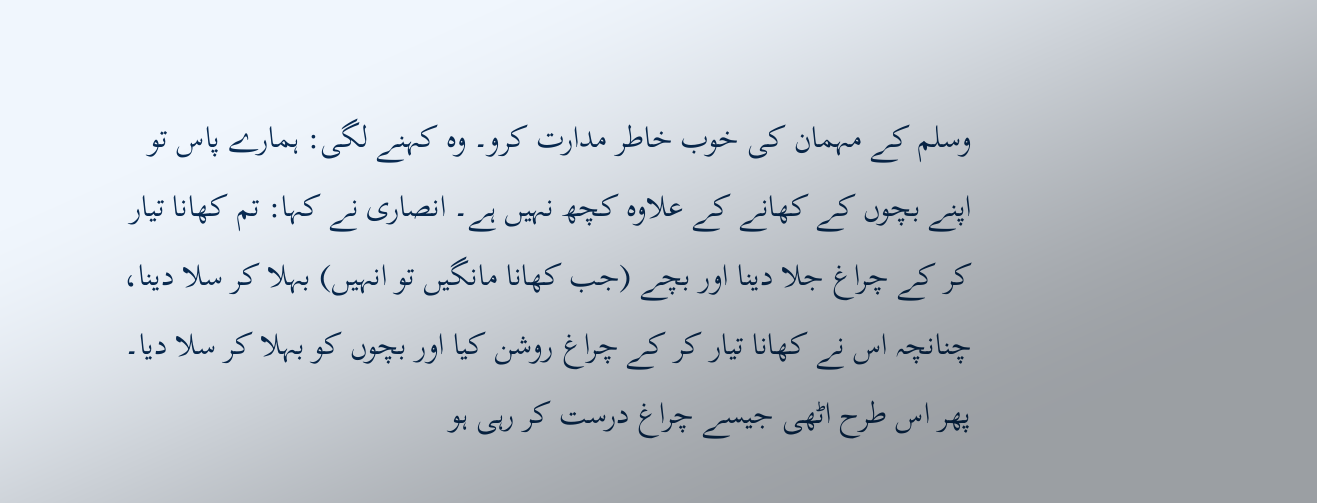وسلم کے مہمان کی خوب خاطر مدارت کرو۔ وہ کہنے لگی: ہمارے پاس تو اپنے بچوں کے کھانے کے علاوہ کچھ نہیں ہے۔ انصاری نے کہا: تم کھانا تیار کر کے چراغ جلا دینا اور بچے (جب کھانا مانگیں تو انہیں) بہلا کر سلا دینا، چنانچہ اس نے کھانا تیار کر کے چراغ روشن کیا اور بچوں کو بہلا کر سلا دیا۔ پھر اس طرح اٹھی جیسے چراغ درست کر رہی ہو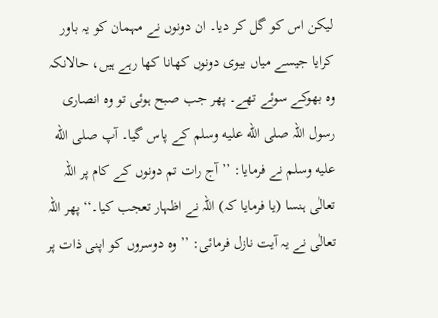لیکن اس کو گل کر دیا۔ ان دونوں نے مہمان کو یہ باور کرایا جیسے میاں بیوی دونوں کھانا کھا رہے ہیں، حالانکہ وہ بھوکے سوئے تھے۔ پھر جب صبح ہوئی تو وہ انصاری رسول اللہ صلى الله عليه وسلم کے پاس گیا۔ آپ صلى الله عليه وسلم نے فرمایا: ’’آج رات تم دونوں کے کام پر اللہ تعالٰی ہنسا (یا فرمایا کہ) اللہ نے اظہار تعجب کیا۔‘‘ پھر اللہ تعالٰی نے یہ آیت نازل فرمائی: ’’وہ دوسروں کو اپنی ذات پر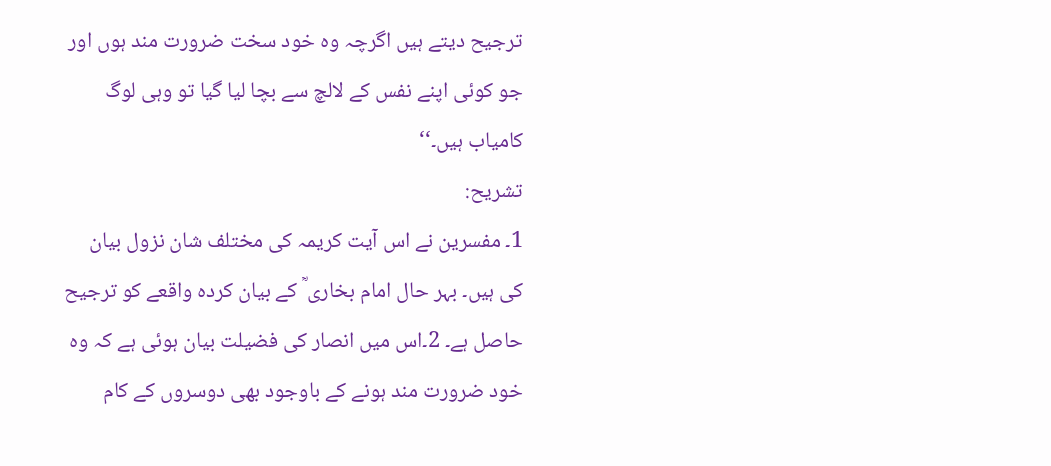ترجیح دیتے ہیں اگرچہ وہ خود سخت ضرورت مند ہوں اور جو کوئی اپنے نفس کے لالچ سے بچا لیا گیا تو وہی لوگ کامیاب ہیں۔‘‘
تشریح:
1۔ مفسرین نے اس آیت کریمہ کی مختلف شان نزول بیان کی ہیں۔ بہر حال امام بخاری ؒ کے بیان کردہ واقعے کو ترجیح حاصل ہے۔ 2۔اس میں انصار کی فضیلت بیان ہوئی ہے کہ وہ خود ضرورت مند ہونے کے باوجود بھی دوسروں کے کام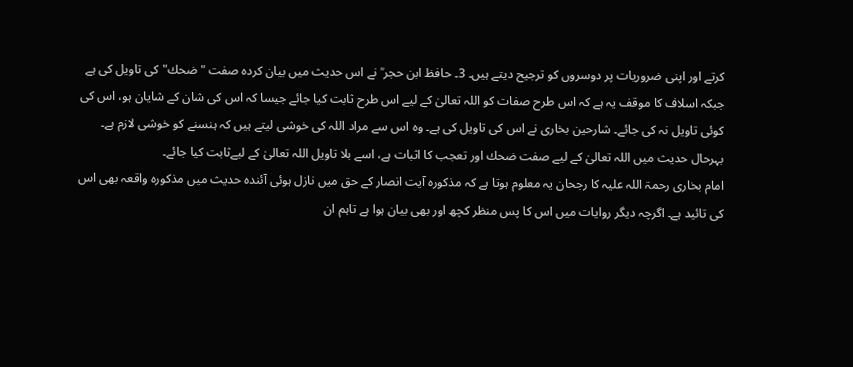کرتے اور اپنی ضروریات پر دوسروں کو ترجیح دیتے ہیں۔ 3۔ حافظ ابن حجر ؒ نے اس حدیث میں بیان کردہ صفت "ضحك" کی تاویل کی ہے جبکہ اسلاف کا موقف یہ ہے کہ اس طرح صفات کو اللہ تعالیٰ کے لیے اس طرح ثابت کیا جائے جیسا کہ اس کی شان کے شایان ہو، اس کی کوئی تاویل نہ کی جائے۔ شارحین بخاری نے اس کی تاویل کی ہے۔ وہ اس سے مراد اللہ کی خوشی لیتے ہیں کہ ہنسنے کو خوشی لازم ہے۔ بہرحال حدیث میں اللہ تعالیٰ کے لیے صفت ضحك اور تعجب کا اثبات ہے، اسے بلا تاویل اللہ تعالیٰ کے لیےثابت کیا جائے۔
امام بخاری رحمۃ اللہ علیہ کا رجحان یہ معلوم ہوتا ہے کہ مذکورہ آیت انصار کے حق میں نازل ہوئی آئندہ حدیث میں مذکورہ واقعہ بھی اس کی تائید ہے۔ اگرچہ دیگر روایات میں اس کا پس منظر کچھ اور بھی بیان ہوا ہے تاہم ان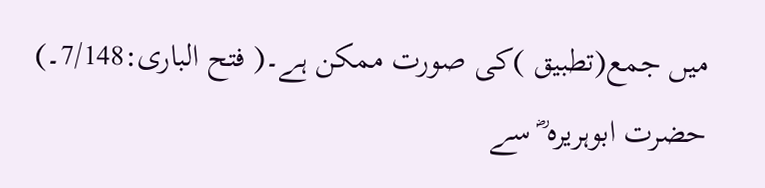میں جمع(تطبیق )کی صورت ممکن ہے۔( فتح الباری:7/148۔)
حضرت ابوہریرہ ؓ سے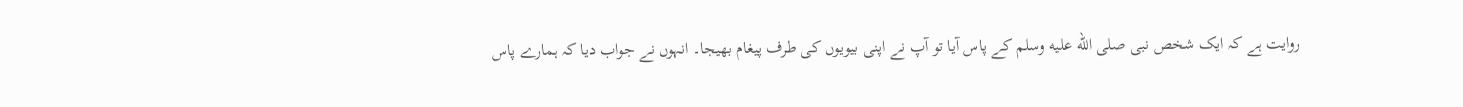روایت ہے کہ ایک شخص نبی صلى الله عليه وسلم کے پاس آیا تو آپ نے اپنی بیویوں کی طرف پیغام بھیجا۔ انہوں نے جواب دیا کہ ہمارے پاس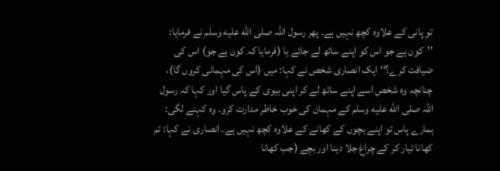تو پانی کے علاوہ کچھ نہیں ہے۔ پھر رسول اللہ صلى الله عليه وسلم نے فرمایا: ’’کون ہے جو اس کو اپنے ساتھ لے جائے یا (فرمایا کہ کون ہے جو) اس کی ضیافت کرے؟‘‘ ایک انصاری شخص نے کہا: میں (اس کی مہمانی کروں گا)، چنانچہ وہ شخص اسے اپنے ساتھ لے کر اپنی بیوی کے پاس گیا اور کہا کہ رسول اللہ صلى الله عليه وسلم کے مہمان کی خوب خاطر مدارت کرو۔ وہ کہنے لگی: ہمارے پاس تو اپنے بچوں کے کھانے کے علاوہ کچھ نہیں ہے۔ انصاری نے کہا: تم کھانا تیار کر کے چراغ جلا دینا اور بچے (جب کھانا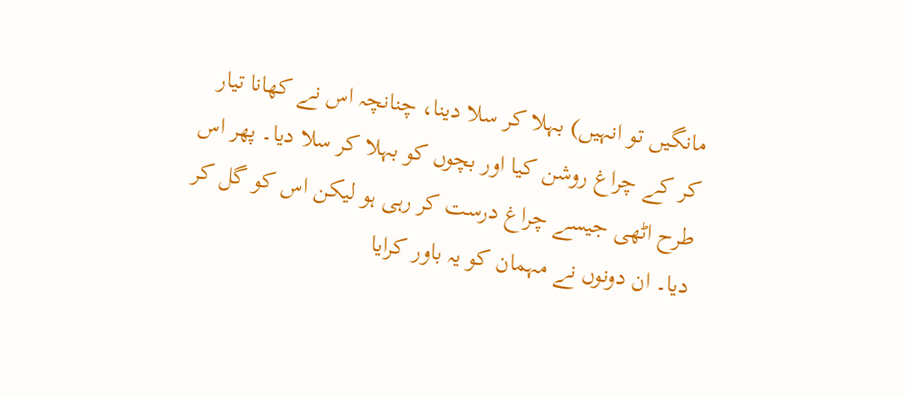مانگیں تو انہیں) بہلا کر سلا دینا، چنانچہ اس نے کھانا تیار کر کے چراغ روشن کیا اور بچوں کو بہلا کر سلا دیا۔ پھر اس طرح اٹھی جیسے چراغ درست کر رہی ہو لیکن اس کو گل کر دیا۔ ان دونوں نے مہمان کو یہ باور کرایا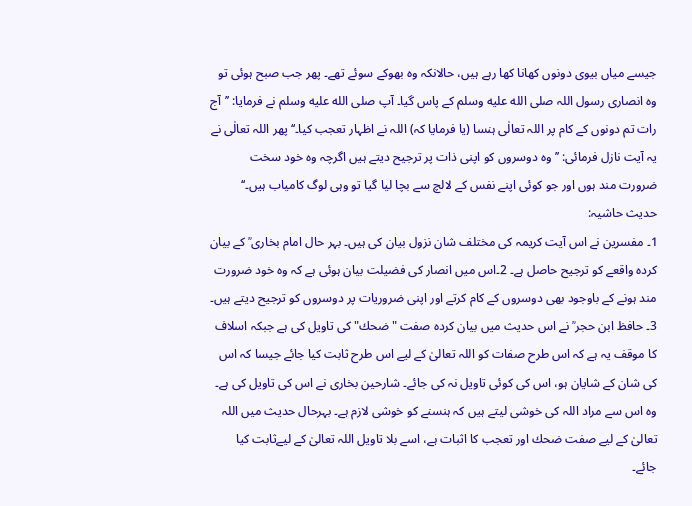جیسے میاں بیوی دونوں کھانا کھا رہے ہیں، حالانکہ وہ بھوکے سوئے تھے۔ پھر جب صبح ہوئی تو وہ انصاری رسول اللہ صلى الله عليه وسلم کے پاس گیا۔ آپ صلى الله عليه وسلم نے فرمایا: ’’آج رات تم دونوں کے کام پر اللہ تعالٰی ہنسا (یا فرمایا کہ) اللہ نے اظہار تعجب کیا۔‘‘ پھر اللہ تعالٰی نے یہ آیت نازل فرمائی: ’’وہ دوسروں کو اپنی ذات پر ترجیح دیتے ہیں اگرچہ وہ خود سخت ضرورت مند ہوں اور جو کوئی اپنے نفس کے لالچ سے بچا لیا گیا تو وہی لوگ کامیاب ہیں۔‘‘
حدیث حاشیہ:
1۔ مفسرین نے اس آیت کریمہ کی مختلف شان نزول بیان کی ہیں۔ بہر حال امام بخاری ؒ کے بیان کردہ واقعے کو ترجیح حاصل ہے۔ 2۔اس میں انصار کی فضیلت بیان ہوئی ہے کہ وہ خود ضرورت مند ہونے کے باوجود بھی دوسروں کے کام کرتے اور اپنی ضروریات پر دوسروں کو ترجیح دیتے ہیں۔ 3۔ حافظ ابن حجر ؒ نے اس حدیث میں بیان کردہ صفت "ضحك" کی تاویل کی ہے جبکہ اسلاف کا موقف یہ ہے کہ اس طرح صفات کو اللہ تعالیٰ کے لیے اس طرح ثابت کیا جائے جیسا کہ اس کی شان کے شایان ہو، اس کی کوئی تاویل نہ کی جائے۔ شارحین بخاری نے اس کی تاویل کی ہے۔ وہ اس سے مراد اللہ کی خوشی لیتے ہیں کہ ہنسنے کو خوشی لازم ہے۔ بہرحال حدیث میں اللہ تعالیٰ کے لیے صفت ضحك اور تعجب کا اثبات ہے، اسے بلا تاویل اللہ تعالیٰ کے لیےثابت کیا جائے۔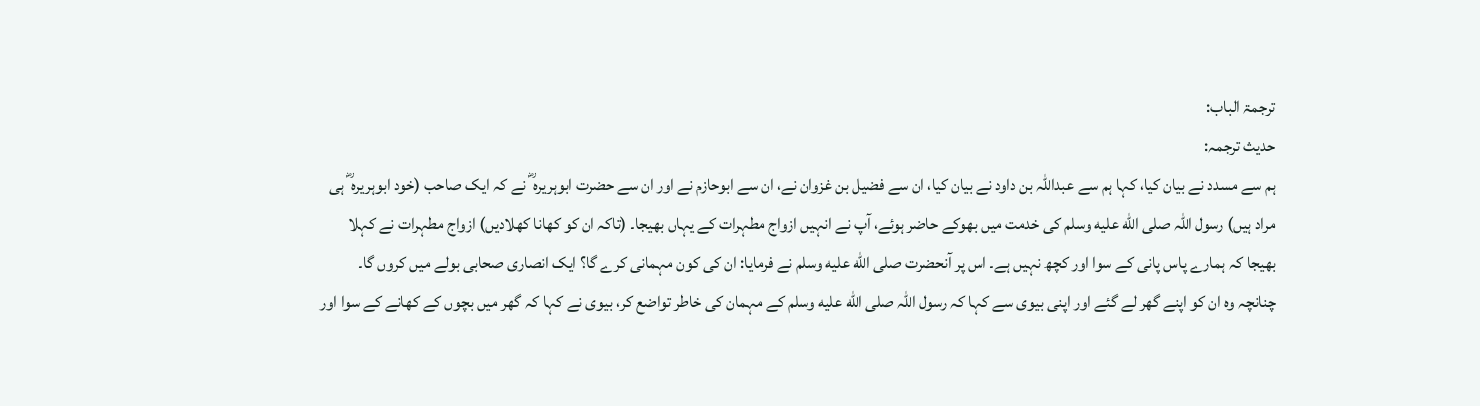ترجمۃ الباب:
حدیث ترجمہ:
ہم سے مسدد نے بیان کیا، کہا ہم سے عبداللہ بن داود نے بیان کیا، ان سے فضیل بن غزوان نے، ان سے ابوحازم نے اور ان سے حضرت ابوہریرہ ؓ نے کہ ایک صاحب (خود ابوہریرہ ؓ ہی مراد ہیں) رسول اللہ صلى الله عليه وسلم کی خدمت میں بھوکے حاضر ہوئے، آپ نے انہیں ازواج مطہرات کے یہاں بھیجا۔ (تاکہ ان کو کھانا کھلادیں) ازواج مطہرات نے کہلا بھیجا کہ ہمارے پاس پانی کے سوا اور کچھ نہیں ہے۔ اس پر آنحضرت صلى الله عليه وسلم نے فرمایا: ان کی کون مہمانی کرے گا؟ ایک انصاری صحابی بولے میں کروں گا۔ چنانچہ وہ ان کو اپنے گھر لے گئے اور اپنی بیوی سے کہا کہ رسول اللہ صلى الله عليه وسلم کے مہمان کی خاطر تواضع کر، بیوی نے کہا کہ گھر میں بچوں کے کھانے کے سوا اور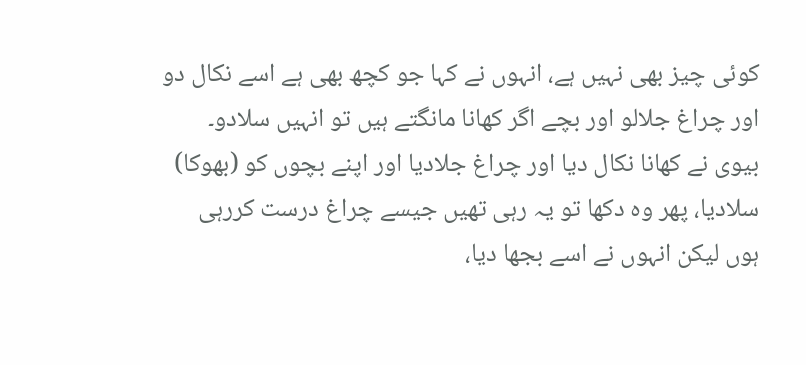کوئی چیز بھی نہیں ہے، انہوں نے کہا جو کچھ بھی ہے اسے نکال دو اور چراغ جلالو اور بچے اگر کھانا مانگتے ہیں تو انہیں سلادو۔ بیوی نے کھانا نکال دیا اور چراغ جلادیا اور اپنے بچوں کو (بھوکا) سلادیا، پھر وہ دکھا تو یہ رہی تھیں جیسے چراغ درست کررہی ہوں لیکن انہوں نے اسے بجھا دیا،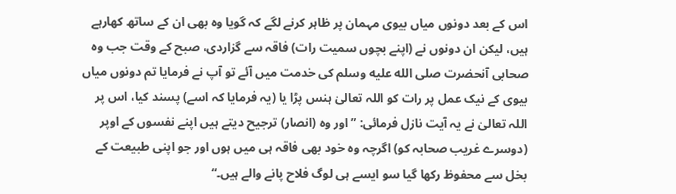اس کے بعد دونوں میاں بیوی مہمان پر ظاہر کرنے لگے کہ گویا وہ بھی ان کے ساتھ کھارہے ہیں، لیکن ان دونوں نے (اپنے بچوں سمیت رات) فاقہ سے گزاردی، صبح کے وقت جب وہ صحابی آنحضرت صلى الله عليه وسلم کی خدمت میں آئے تو آپ نے فرمایا تم دونوں میاں بیوی کے نیک عمل پر رات کو اللہ تعالیٰ ہنس پڑا یا (یہ فرمایا کہ اسے) پسند کیا، اس پر اللہ تعالیٰ نے یہ آیت نازل فرمائی: ”اور وہ (انصار) ترجیح دیتے ہیں اپنے نفسوں کے اوپر (دوسرے غریب صحابہ کو) اگرچہ وہ خود بھی فاقہ ہی میں ہوں اور جو اپنی طبیعت کے بخل سے محفوظ رکھا گیا سو ایسے ہی لوگ فلاح پانے والے ہیں۔“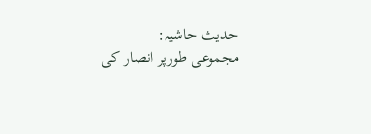حدیث حاشیہ:
مجموعی طورپر انصار کی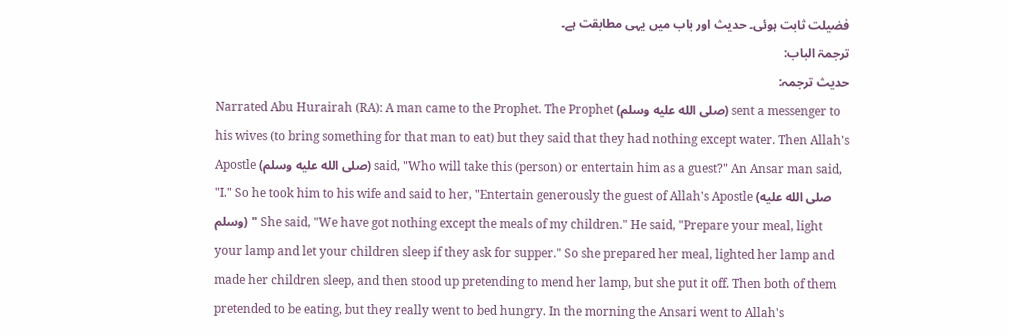فضیلت ثابت ہوئی۔ حدیث اور باب میں یہی مطابقت ہے۔
ترجمۃ الباب:
حدیث ترجمہ:
Narrated Abu Hurairah (RA): A man came to the Prophet. The Prophet (صلى الله عليه وسلم) sent a messenger to his wives (to bring something for that man to eat) but they said that they had nothing except water. Then Allah's Apostle (صلى الله عليه وسلم) said, "Who will take this (person) or entertain him as a guest?" An Ansar man said, "I." So he took him to his wife and said to her, "Entertain generously the guest of Allah's Apostle (صلى الله عليه وسلم) " She said, "We have got nothing except the meals of my children." He said, "Prepare your meal, light your lamp and let your children sleep if they ask for supper." So she prepared her meal, lighted her lamp and made her children sleep, and then stood up pretending to mend her lamp, but she put it off. Then both of them pretended to be eating, but they really went to bed hungry. In the morning the Ansari went to Allah's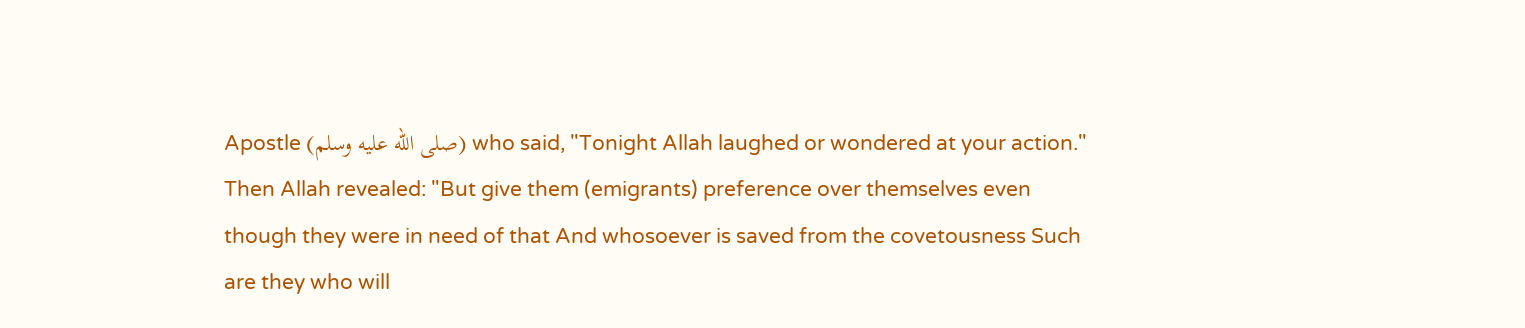Apostle (صلى الله عليه وسلم) who said, "Tonight Allah laughed or wondered at your action." Then Allah revealed: "But give them (emigrants) preference over themselves even though they were in need of that And whosoever is saved from the covetousness Such are they who will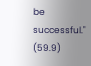be successful." (59.9)